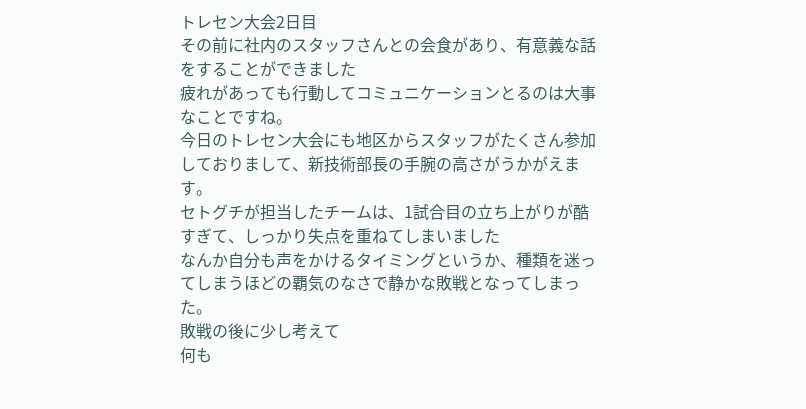トレセン大会2日目
その前に社内のスタッフさんとの会食があり、有意義な話をすることができました
疲れがあっても行動してコミュニケーションとるのは大事なことですね。
今日のトレセン大会にも地区からスタッフがたくさん参加しておりまして、新技術部長の手腕の高さがうかがえます。
セトグチが担当したチームは、1試合目の立ち上がりが酷すぎて、しっかり失点を重ねてしまいました
なんか自分も声をかけるタイミングというか、種類を迷ってしまうほどの覇気のなさで静かな敗戦となってしまった。
敗戦の後に少し考えて
何も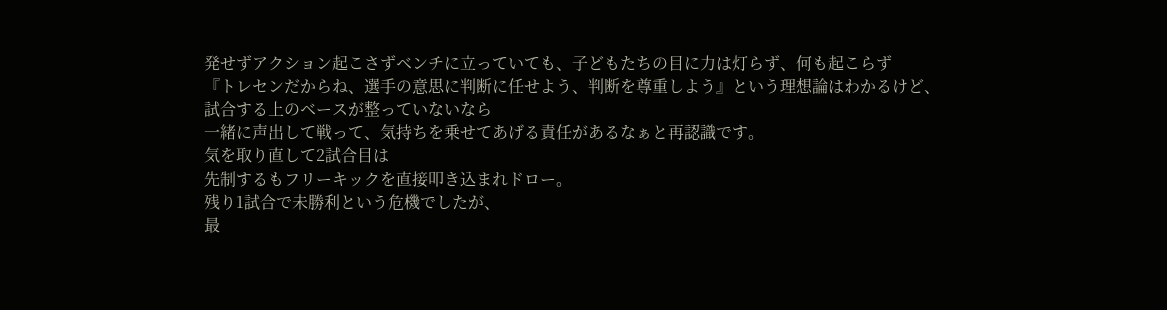発せずアクション起こさずベンチに立っていても、子どもたちの目に力は灯らず、何も起こらず
『トレセンだからね、選手の意思に判断に任せよう、判断を尊重しよう』という理想論はわかるけど、
試合する上のベースが整っていないなら
一緒に声出して戦って、気持ちを乗せてあげる責任があるなぁと再認識です。
気を取り直して2試合目は
先制するもフリーキックを直接叩き込まれドロー。
残り1試合で未勝利という危機でしたが、
最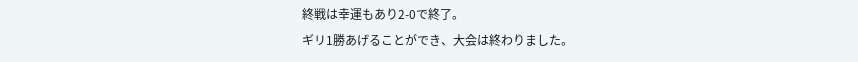終戦は幸運もあり2-0で終了。
ギリ1勝あげることができ、大会は終わりました。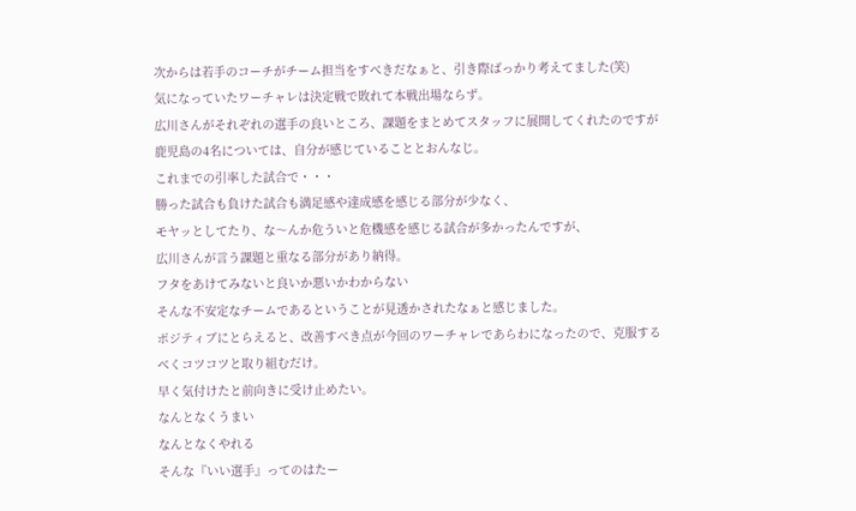次からは若手のコーチがチーム担当をすべきだなぁと、引き際ばっかり考えてました(笑)
気になっていたワーチャレは決定戦で敗れて本戦出場ならず。
広川さんがそれぞれの選手の良いところ、課題をまとめてスタッフに展開してくれたのですが
鹿児島の4名については、自分が感じていることとおんなじ。
これまでの引率した試合で・・・
勝った試合も負けた試合も満足感や達成感を感じる部分が少なく、
モヤッとしてたり、な〜んか危ういと危機感を感じる試合が多かったんですが、
広川さんが言う課題と重なる部分があり納得。
フタをあけてみないと良いか悪いかわからない
そんな不安定なチームであるということが見透かされたなぁと感じました。
ポジティブにとらえると、改善すべき点が今回のワーチャレであらわになったので、克服するべくコツコツと取り組むだけ。
早く気付けたと前向きに受け止めたい。
なんとなくうまい
なんとなくやれる
そんな『いい選手』ってのはたー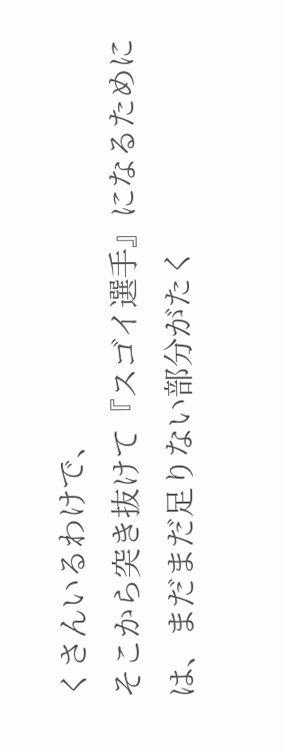くさんいるわけで、
そこから突き抜けて『スゴイ選手』になるためには、まだまだ足りない部分がたく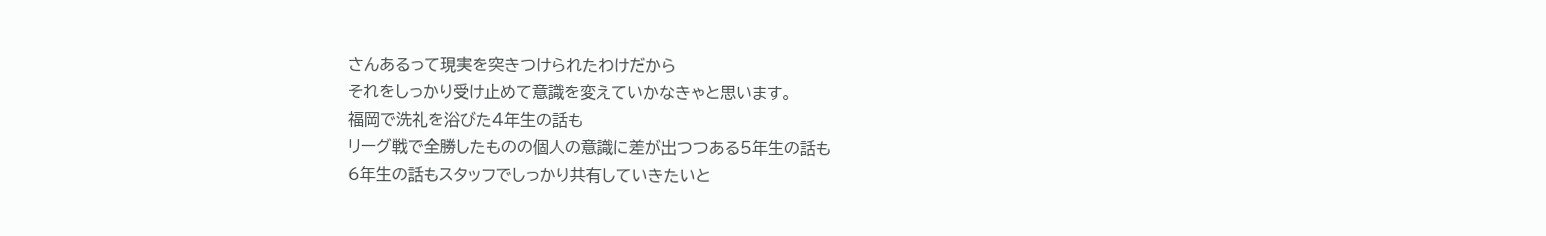さんあるって現実を突きつけられたわけだから
それをしっかり受け止めて意識を変えていかなきゃと思います。
福岡で洗礼を浴びた4年生の話も
リーグ戦で全勝したものの個人の意識に差が出つつある5年生の話も
6年生の話もスタッフでしっかり共有していきたいと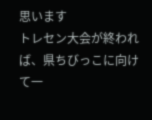思います
トレセン大会が終われば、県ちびっこに向けて一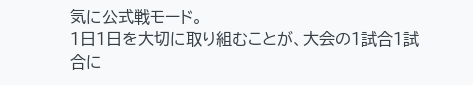気に公式戦モード。
1日1日を大切に取り組むことが、大会の1試合1試合に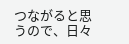つながると思うので、日々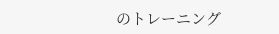のトレーニング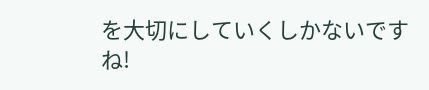を大切にしていくしかないですね!